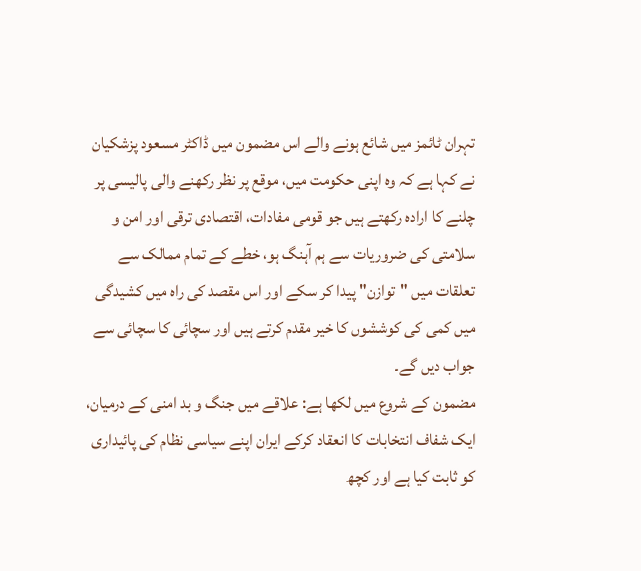تہران ٹائمز میں شائع ہونے والے اس مضمون میں ڈاکٹر مسعود پزشکیان نے کہا ہے کہ وہ اپنی حکومت میں، موقع پر نظر رکھنے والی پالیسی پر چلنے کا ارادہ رکھتے ہيں جو قومی مفادات، اقتصادی ترقی اور امن و سلامتی کی ضروریات سے ہم آہنگ ہو، خطے کے تمام ممالک سے تعلقات میں "توازن" پیدا کر سکے اور اس مقصد کی راہ میں کشیدگی میں کمی کی کوششوں کا خیر مقدم کرتے ہيں اور سچائی کا سچائی سے جواب دیں گے۔
مضمون کے شروع میں لکھا ہے: علاقے میں جنگ و بد امنی کے درمیان، ایک شفاف انتخابات کا انعقاد کرکے ایران اپنے سیاسی نظام کی پائیداری کو ثابت کیا ہے اور کچھ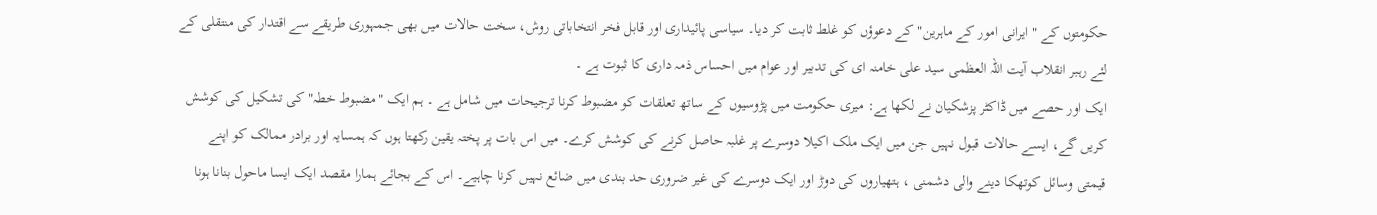حکومتوں کے " ایرانی امور کے ماہرین" کے دعوؤں کو غلط ثابت کر دیا۔ سیاسی پائيداری اور قابل فخر انتخاباتی روش، سخت حالات میں بھی جمہوری طریقے سے اقتدار کی منتقلی کے لئے رہبر انقلاب آیت اللہ العظمی سید علی خامنہ ای کی تدبیر اور عوام میں احساس ذمہ داری کا ثبوت ہے ۔
ایک اور حصے میں ڈاکٹر پزشکیان نے لکھا ہے: میری حکومت میں پڑوسیوں کے ساتھ تعلقات کو مضبوط کرنا ترجیحات میں شامل ہے ۔ ہم ایک "مضبوط خطہ" کی تشکیل کی کوشش کریں گے، ایسے حالات قبول نہيں جن میں ایک ملک اکیلا دوسرے پر غلبہ حاصل کرنے کی کوشش کرے۔ میں اس بات پر پختہ یقین رکھتا ہوں کہ ہمسایہ اور برادر ممالک کو اپنے قیمتی وسائل کوتھکا دینے والی دشمنی ، ہتھیاروں کی دوڑ اور ایک دوسرے کی غیر ضروری حد بندی میں ضائع نہیں کرنا چاہیے۔ اس کے بجائے ہمارا مقصد ایک ایسا ماحول بنانا ہونا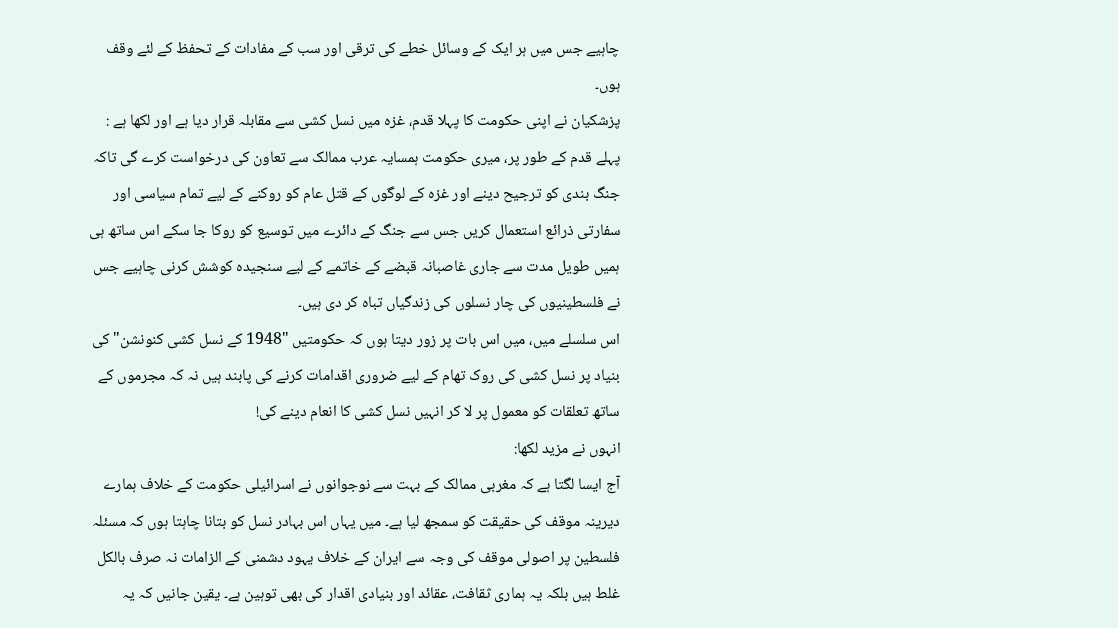چاہیے جس میں ہر ایک کے وسائل خطے کی ترقی اور سب کے مفادات کے تحفظ کے لئے وقف ہوں۔
پزشکیان نے اپنی حکومت کا پہلا قدم، غزہ میں نسل کشی سے مقابلہ قرار دیا ہے اور لکھا ہے :
پہلے قدم کے طور پر، میری حکومت ہمسایہ عرب ممالک سے تعاون کی درخواست کرے گی تاکہ جنگ بندی کو ترجیح دینے اور غزہ کے لوگوں کے قتل عام کو روکنے کے لیے تمام سیاسی اور سفارتی ذرائع استعمال کریں جس سے جنگ کے دائرے میں توسیع کو روکا جا سکے اس ساتھ ہی ہمیں طویل مدت سے جاری غاصبانہ قبضے کے خاتمے کے لیے سنجیدہ کوشش کرنی چاہیے جس نے فلسطینیوں کی چار نسلوں کی زندگیاں تباہ کر دی ہیں۔
اس سلسلے میں، میں اس بات پر زور دیتا ہوں کہ حکومتیں "1948 کے نسل کشی کنونشن" کی بنیاد پر نسل کشی کی روک تھام کے لیے ضروری اقدامات کرنے کی پابند ہیں نہ کہ مجرموں کے ساتھ تعلقات کو معمول پر لا کر انہيں نسل کشی کا انعام دینے کی!
انہوں نے مزید لکھا:
آج ایسا لگتا ہے کہ مغربی ممالک کے بہت سے نوجوانوں نے اسرائیلی حکومت کے خلاف ہمارے دیرینہ موقف کی حقیقت کو سمجھ لیا ہے۔ میں یہاں اس بہادر نسل کو بتانا چاہتا ہوں کہ مسئلہ فلسطین پر اصولی موقف کی وجہ سے ایران کے خلاف یہود دشمنی کے الزامات نہ صرف بالکل غلط ہیں بلکہ یہ ہماری ثقافت، عقائد اور بنیادی اقدار کی بھی توہین ہے۔ یقین جانیں کہ یہ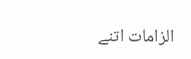الزامات اتنے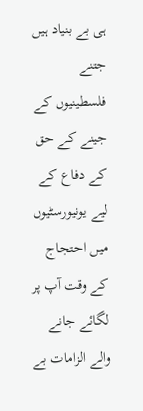ہی بے بنیاد ہیں جتنے فلسطینیوں کے جینے کے حق کے دفاع کے لیے یونیورسٹیوں میں احتجاج کے وقت آپ پر لگائے جانے والے الزامات بے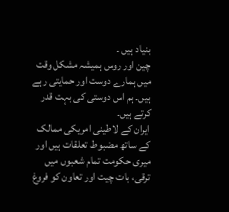بنیاد ہيں ۔
چین اور روس ہمیشہ مشکل وقت میں ہمارے دوست اور حمایتی رہے ہیں۔ ہم اس دوستی کی بہت قدر کرتے ہیں۔
ایران کے لاطینی امریکی ممالک کے ساتھ مضبوط تعلقات ہیں اور میری حکومت تمام شعبوں میں ترقی، بات چیت اور تعاون کو فروغ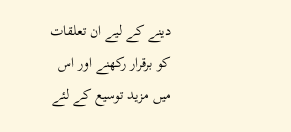دینے کے لیے ان تعلقات کو برقرار رکھنے اور اس میں مزيد توسیع کے لئے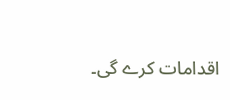اقدامات کرے گی۔